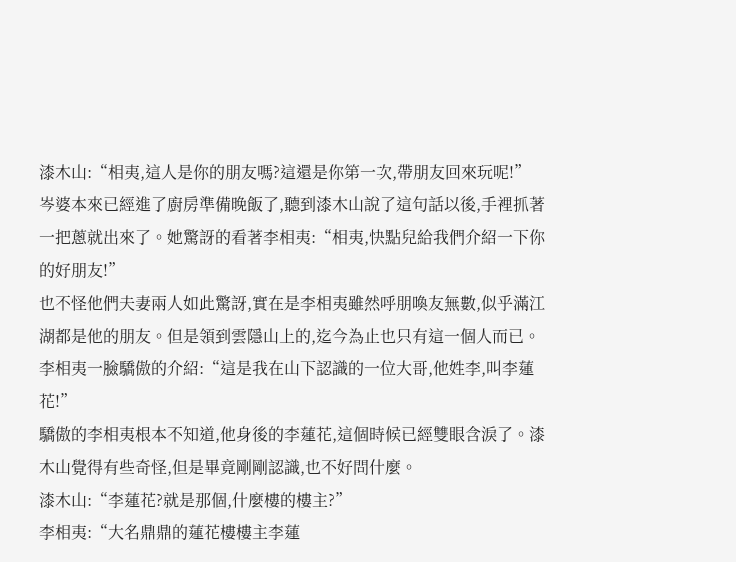漆木山:“相夷,這人是你的朋友嗎?這還是你第一次,帶朋友回來玩呢!”
岑婆本來已經進了廚房準備晚飯了,聽到漆木山說了這句話以後,手裡抓著一把蔥就出來了。她驚訝的看著李相夷:“相夷,快點兒給我們介紹一下你的好朋友!”
也不怪他們夫妻兩人如此驚訝,實在是李相夷雖然呼朋喚友無數,似乎滿江湖都是他的朋友。但是領到雲隱山上的,迄今為止也只有這一個人而已。
李相夷一臉驕傲的介紹:“這是我在山下認識的一位大哥,他姓李,叫李蓮花!”
驕傲的李相夷根本不知道,他身後的李蓮花,這個時候已經雙眼含淚了。漆木山覺得有些奇怪,但是畢竟剛剛認識,也不好問什麼。
漆木山:“李蓮花?就是那個,什麼樓的樓主?”
李相夷:“大名鼎鼎的蓮花樓樓主李蓮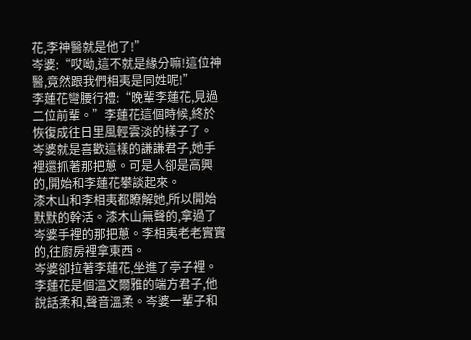花,李神醫就是他了!”
岑婆:“哎呦,這不就是緣分嘛!這位神醫,竟然跟我們相夷是同姓呢!”
李蓮花彎腰行禮:“晚輩李蓮花,見過二位前輩。”李蓮花這個時候,終於恢復成往日里風輕雲淡的樣子了。
岑婆就是喜歡這樣的謙謙君子,她手裡還抓著那把蔥。可是人卻是高興的,開始和李蓮花攀談起來。
漆木山和李相夷都瞭解她,所以開始默默的幹活。漆木山無聲的,拿過了岑婆手裡的那把蔥。李相夷老老實實的,往廚房裡拿東西。
岑婆卻拉著李蓮花,坐進了亭子裡。李蓮花是個溫文爾雅的端方君子,他說話柔和,聲音溫柔。岑婆一輩子和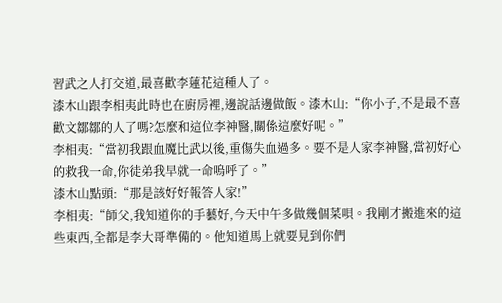習武之人打交道,最喜歡李蓮花這種人了。
漆木山跟李相夷此時也在廚房裡,邊說話邊做飯。漆木山:“你小子,不是最不喜歡文鄒鄒的人了嗎?怎麼和這位李神醫,關係這麼好呢。”
李相夷:“當初我跟血魔比武以後,重傷失血過多。要不是人家李神醫,當初好心的救我一命,你徒弟我早就一命嗚呼了。”
漆木山點頭:“那是該好好報答人家!”
李相夷:“師父,我知道你的手藝好,今天中午多做幾個菜唄。我剛才搬進來的這些東西,全都是李大哥準備的。他知道馬上就要見到你們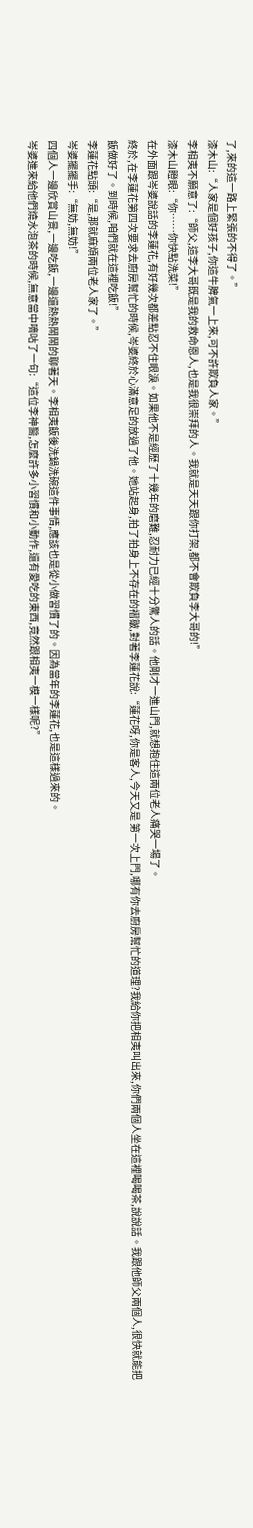了,來的這一路上緊張的不得了。”
漆木山:“人家是個好孩子,你這牛脾氣一上來,可不許欺負人家。”
李相夷不願意了:“師父,這李大哥既是我的救命恩人,也是我很崇拜的人。我就是天天跟你打架,都不會欺負李大哥的!”
漆木山瞪眼:“你……你快點洗菜!”
在外面跟岑婆說話的李蓮花,有好幾次都差點忍不住眼淚。如果他不是經歷了十幾年的磨難,忍耐力已經十分驚人的話。他剛才一進山門,就想抱住這兩位老人痛哭一場了。
終於,在李蓮花第四次要求去廚房幫忙的時候,岑婆終於心滿意足的放過了他。她站起身,拍了拍身上不存在的褶皺,對著李蓮花說:“蓮花呀,你是客人,今天又是 第一次上門,哪有你去廚房幫忙的道理?我給你把相夷叫出來,你們兩個人坐在這裡喝喝茶,說說話。我跟他師父兩個人,很快就能把飯做好了。到時候,咱們就在這裡吃飯!”
李蓮花點頭:“是,那就麻煩兩位老人家了。”
岑婆擺擺手:“無妨,無妨!”
四個人一邊欣賞山景,一邊吃飯,一邊還熱熱鬧鬧的聊著天。李相夷飯後洗鍋洗碗這件事情,應該也是從小做習慣了的。因為當年的李蓮花,也是這樣過來的。
岑婆進來給他們燒水泡茶的時候,無意當中嘀咕了一句:“這位李神醫,怎麼許多小習慣和小動作,還有愛吃的東西,竟然跟相夷一模一樣呢?”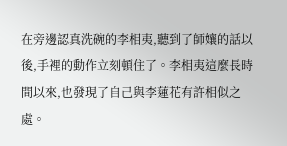在旁邊認真洗碗的李相夷,聽到了師孃的話以後,手裡的動作立刻頓住了。李相夷這麼長時間以來,也發現了自己與李蓮花有許相似之處。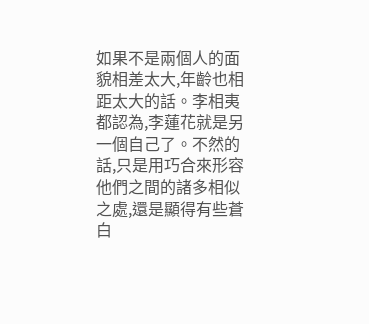如果不是兩個人的面貌相差太大,年齡也相距太大的話。李相夷都認為,李蓮花就是另一個自己了。不然的話,只是用巧合來形容他們之間的諸多相似之處,還是顯得有些蒼白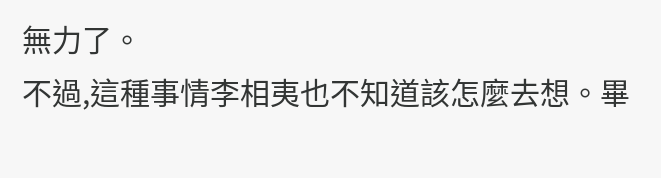無力了。
不過,這種事情李相夷也不知道該怎麼去想。畢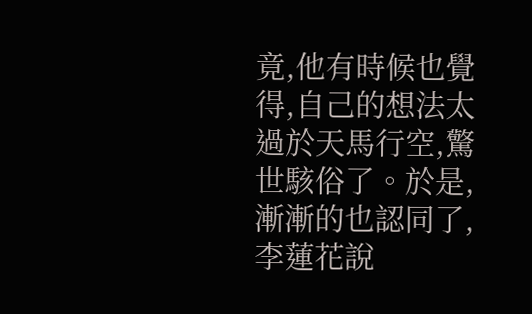竟,他有時候也覺得,自己的想法太過於天馬行空,驚世駭俗了。於是,漸漸的也認同了,李蓮花說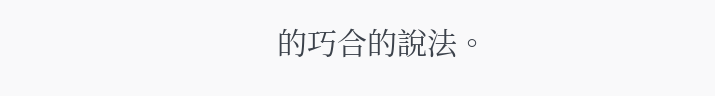的巧合的說法。